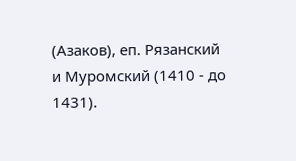(Азаков), еп. Рязанский и Муромский (1410 - до 1431).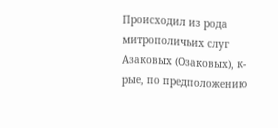Происходил из рода митрополичьих слуг Азаковых (Озаковых), к-рые, по предположению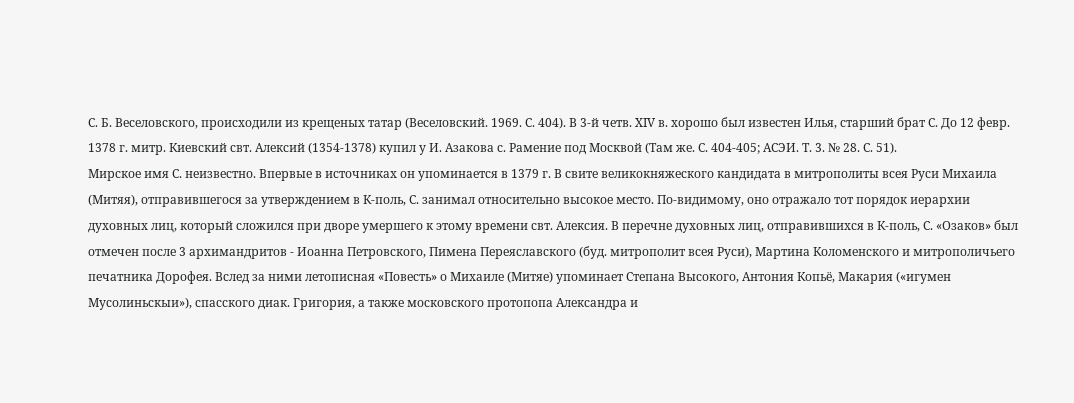С. Б. Веселовского, происходили из крещеных татар (Веселовский. 1969. С. 404). В 3-й четв. XIV в. хорошо был известен Илья, старший брат С. До 12 февр. 1378 г. митр. Киевский свт. Алексий (1354-1378) купил у И. Азакова с. Рамение под Москвой (Там же. С. 404-405; АСЭИ. Т. 3. № 28. С. 51).
Мирское имя С. неизвестно. Впервые в источниках он упоминается в 1379 г. В свите великокняжеского кандидата в митрополиты всея Руси Михаила (Митяя), отправившегося за утверждением в К-поль, С. занимал относительно высокое место. По-видимому, оно отражало тот порядок иерархии духовных лиц, который сложился при дворе умершего к этому времени свт. Алексия. В перечне духовных лиц, отправившихся в К-поль, С. «Озаков» был отмечен после 3 архимандритов - Иоанна Петровского, Пимена Переяславского (буд. митрополит всея Руси), Мартина Коломенского и митрополичьего печатника Дорофея. Вслед за ними летописная «Повесть» о Михаиле (Митяе) упоминает Степана Высокого, Антония Копьё, Макария («игумен Мусолиньскыи»), спасского диак. Григория, а также московского протопопа Александра и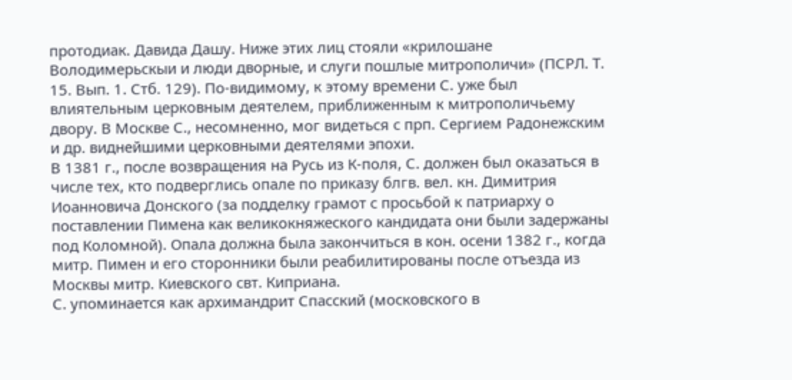протодиак. Давида Дашу. Ниже этих лиц стояли «крилошане Володимерьскыи и люди дворные, и слуги пошлые митрополичи» (ПСРЛ. Т. 15. Вып. 1. Стб. 129). По-видимому, к этому времени С. уже был влиятельным церковным деятелем, приближенным к митрополичьему двору. В Москве С., несомненно, мог видеться с прп. Сергием Радонежским и др. виднейшими церковными деятелями эпохи.
В 1381 г., после возвращения на Русь из К-поля, С. должен был оказаться в числе тех, кто подверглись опале по приказу блгв. вел. кн. Димитрия Иоанновича Донского (за подделку грамот с просьбой к патриарху о поставлении Пимена как великокняжеского кандидата они были задержаны под Коломной). Опала должна была закончиться в кон. осени 1382 г., когда митр. Пимен и его сторонники были реабилитированы после отъезда из Москвы митр. Киевского свт. Киприана.
С. упоминается как архимандрит Спасский (московского в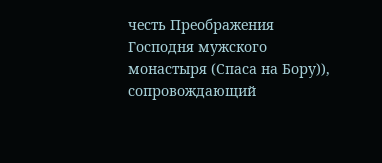честь Преображения Господня мужского монастыря (Спаса на Бору)), сопровождающий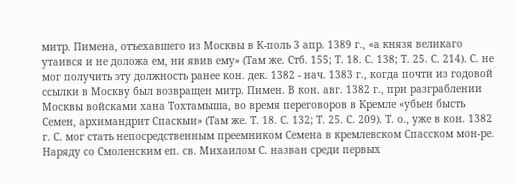митр. Пимена, отъехавшего из Москвы в К-поль 3 апр. 1389 г., «а князя великаго утаився и не доложа ем, ни явив ему» (Там же. Стб. 155; Т. 18. С. 138; Т. 25. С. 214). С. не мог получить эту должность ранее кон. дек. 1382 - нач. 1383 г., когда почти из годовой ссылки в Москву был возвращен митр. Пимен. В кон. авг. 1382 г., при разграблении Москвы войсками хана Тохтамыша, во время переговоров в Кремле «убьен бысть Семен, архимандрит Спаскыи» (Там же. Т. 18. С. 132; Т. 25. С. 209). Т. о., уже в кон. 1382 г. С. мог стать непосредственным преемником Семена в кремлевском Спасском мон-ре.
Наряду со Смоленским еп. св. Михаилом С. назван среди первых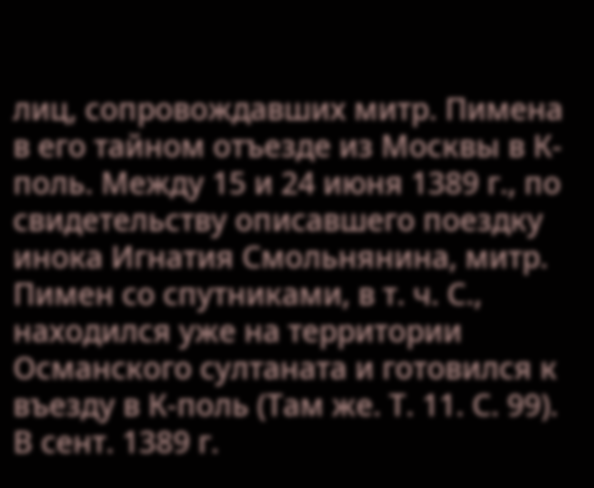лиц, сопровождавших митр. Пимена в его тайном отъезде из Москвы в К-поль. Между 15 и 24 июня 1389 г., по свидетельству описавшего поездку инока Игнатия Смольнянина, митр. Пимен со спутниками, в т. ч. С., находился уже на территории Османского султаната и готовился к въезду в К-поль (Там же. Т. 11. С. 99). В сент. 1389 г.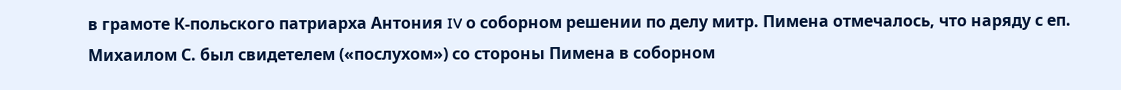в грамоте К-польского патриарха Антония IV о соборном решении по делу митр. Пимена отмечалось, что наряду с еп. Михаилом С. был свидетелем («послухом») со стороны Пимена в соборном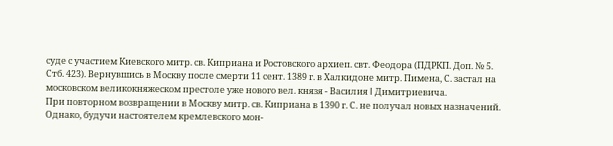суде с участием Киевского митр. св. Киприана и Ростовского архиеп. свт. Феодора (ПДРКП. Доп. № 5. Стб. 423). Вернувшись в Москву после смерти 11 сент. 1389 г. в Халкидоне митр. Пимена, С. застал на московском великокняжеском престоле уже нового вел. князя - Василия I Димитриевича.
При повторном возвращении в Москву митр. св. Киприана в 1390 г. С. не получал новых назначений. Однако, будучи настоятелем кремлевского мон-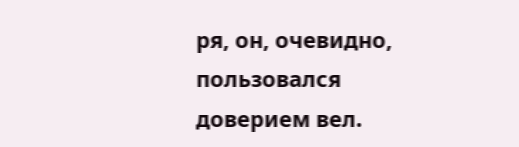ря, он, очевидно, пользовался доверием вел.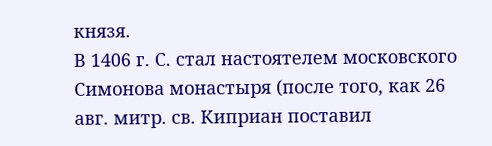князя.
В 1406 г. С. стал настоятелем московского Симонова монастыря (после того, как 26 авг. митр. св. Киприан поставил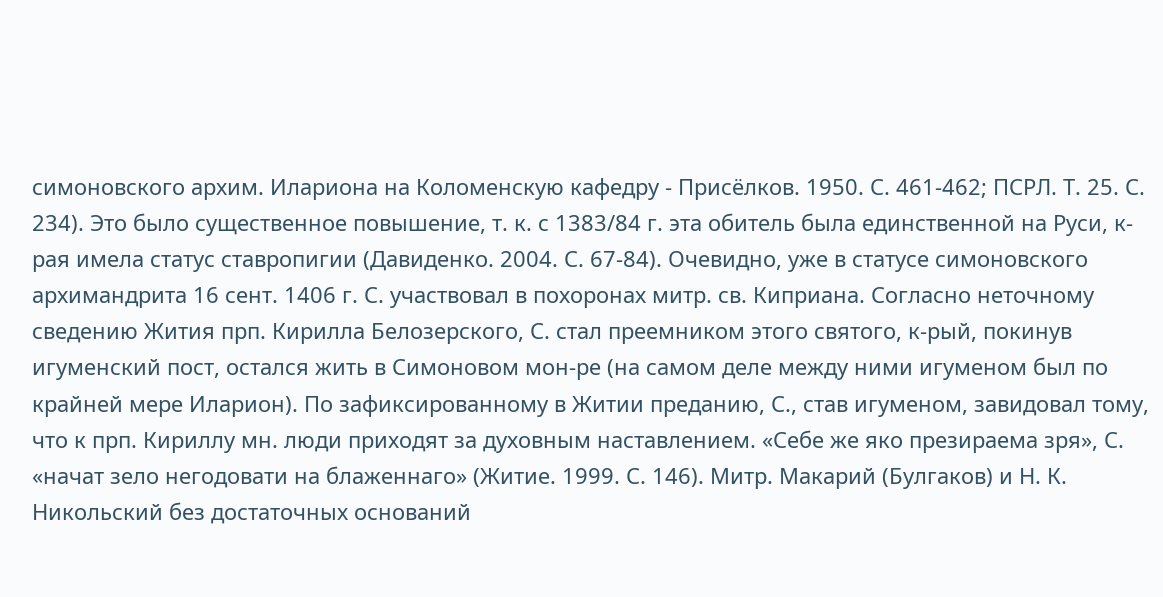симоновского архим. Илариона на Коломенскую кафедру - Присёлков. 1950. С. 461-462; ПСРЛ. Т. 25. С. 234). Это было существенное повышение, т. к. с 1383/84 г. эта обитель была единственной на Руси, к-рая имела статус ставропигии (Давиденко. 2004. С. 67-84). Очевидно, уже в статусе симоновского архимандрита 16 сент. 1406 г. С. участвовал в похоронах митр. св. Киприана. Согласно неточному сведению Жития прп. Кирилла Белозерского, С. стал преемником этого святого, к-рый, покинув игуменский пост, остался жить в Симоновом мон-ре (на самом деле между ними игуменом был по крайней мере Иларион). По зафиксированному в Житии преданию, С., став игуменом, завидовал тому, что к прп. Кириллу мн. люди приходят за духовным наставлением. «Себе же яко презираема зря», С. «начат зело негодовати на блаженнаго» (Житие. 1999. С. 146). Митр. Макарий (Булгаков) и Н. К. Никольский без достаточных оснований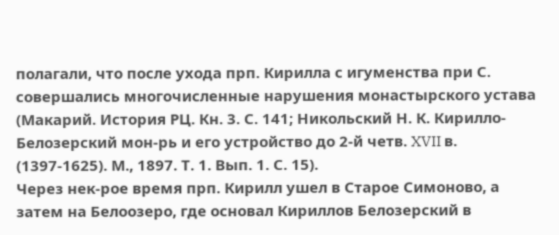полагали, что после ухода прп. Кирилла с игуменства при С. совершались многочисленные нарушения монастырского устава (Макарий. История РЦ. Кн. 3. С. 141; Никольский Н. К. Кирилло-Белозерский мон-рь и его устройство до 2-й четв. XVII в. (1397-1625). М., 1897. Т. 1. Вып. 1. С. 15).
Через нек-рое время прп. Кирилл ушел в Старое Симоново, а затем на Белоозеро, где основал Кириллов Белозерский в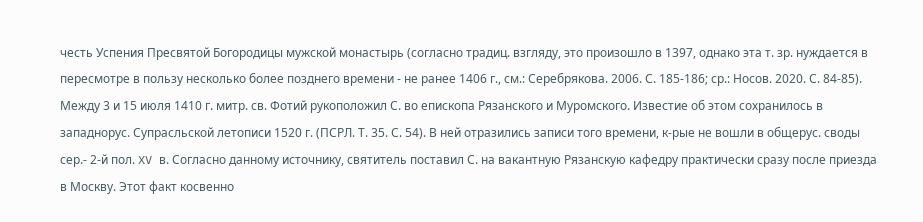честь Успения Пресвятой Богородицы мужской монастырь (согласно традиц. взгляду, это произошло в 1397, однако эта т. зр. нуждается в пересмотре в пользу несколько более позднего времени - не ранее 1406 г., см.: Серебрякова. 2006. С. 185-186; ср.: Носов. 2020. С. 84-85).
Между 3 и 15 июля 1410 г. митр. св. Фотий рукоположил С. во епископа Рязанского и Муромского. Известие об этом сохранилось в западнорус. Супрасльской летописи 1520 г. (ПСРЛ. Т. 35. С. 54). В ней отразились записи того времени, к-рые не вошли в общерус. своды сер.- 2-й пол. XV в. Согласно данному источнику, святитель поставил С. на вакантную Рязанскую кафедру практически сразу после приезда в Москву. Этот факт косвенно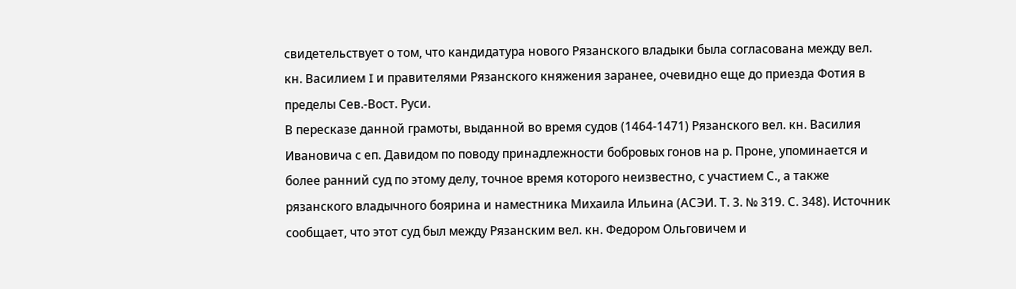свидетельствует о том, что кандидатура нового Рязанского владыки была согласована между вел. кн. Василием I и правителями Рязанского княжения заранее, очевидно еще до приезда Фотия в пределы Сев.-Вост. Руси.
В пересказе данной грамоты, выданной во время судов (1464-1471) Рязанского вел. кн. Василия Ивановича с еп. Давидом по поводу принадлежности бобровых гонов на р. Проне, упоминается и более ранний суд по этому делу, точное время которого неизвестно, с участием С., а также рязанского владычного боярина и наместника Михаила Ильина (АСЭИ. Т. 3. № 319. С. 348). Источник сообщает, что этот суд был между Рязанским вел. кн. Федором Ольговичем и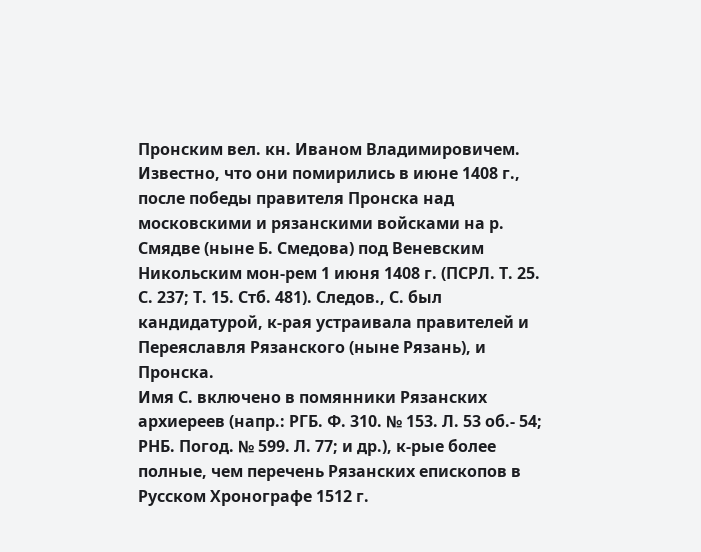Пронским вел. кн. Иваном Владимировичем. Известно, что они помирились в июне 1408 г., после победы правителя Пронска над московскими и рязанскими войсками на р. Смядве (ныне Б. Смедова) под Веневским Никольским мон-рем 1 июня 1408 г. (ПСРЛ. Т. 25. С. 237; Т. 15. Стб. 481). Следов., С. был кандидатурой, к-рая устраивала правителей и Переяславля Рязанского (ныне Рязань), и Пронска.
Имя С. включено в помянники Рязанских архиереев (напр.: РГБ. Ф. 310. № 153. Л. 53 об.- 54; РНБ. Погод. № 599. Л. 77; и др.), к-рые более полные, чем перечень Рязанских епископов в Русском Хронографе 1512 г.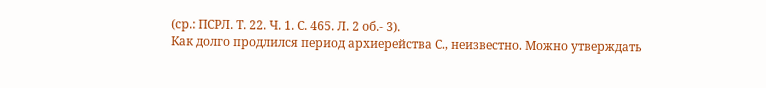(ср.: ПСРЛ. Т. 22. Ч. 1. С. 465. Л. 2 об.- 3).
Как долго продлился период архиерейства С., неизвестно. Можно утверждать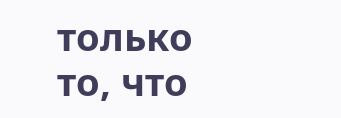только то, что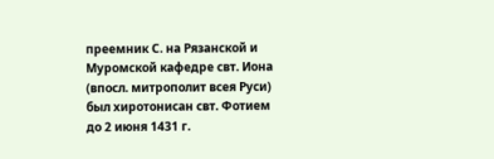преемник С. на Рязанской и Муромской кафедре свт. Иона (впосл. митрополит всея Руси) был хиротонисан свт. Фотием до 2 июня 1431 г.